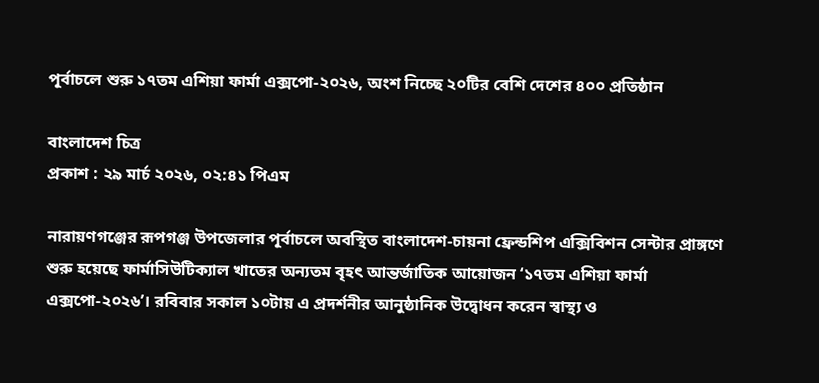পূর্বাচলে শুরু ১৭তম এশিয়া ফার্মা এক্সপো-২০২৬, অংশ নিচ্ছে ২০টির বেশি দেশের ৪০০ প্রতিষ্ঠান

বাংলাদেশ চিত্র
প্রকাশ : ২৯ মার্চ ২০২৬, ০২:৪১ পিএম

নারায়ণগঞ্জের রূপগঞ্জ উপজেলার পূর্বাচলে অবস্থিত বাংলাদেশ-চায়না ফ্রেন্ডশিপ এক্সিবিশন সেন্টার প্রাঙ্গণে শুরু হয়েছে ফার্মাসিউটিক্যাল খাতের অন্যতম বৃহৎ আন্তর্জাতিক আয়োজন ‘১৭তম এশিয়া ফার্মা এক্সপো-২০২৬’। রবিবার সকাল ১০টায় এ প্রদর্শনীর আনুষ্ঠানিক উদ্বোধন করেন স্বাস্থ্য ও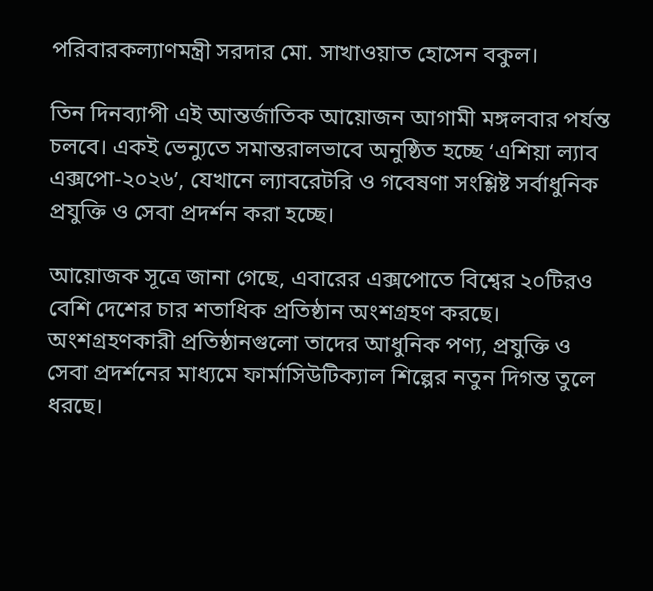পরিবারকল্যাণমন্ত্রী সরদার মো. সাখাওয়াত হোসেন বকুল।

তিন দিনব্যাপী এই আন্তর্জাতিক আয়োজন আগামী মঙ্গলবার পর্যন্ত চলবে। একই ভেন্যুতে সমান্তরালভাবে অনুষ্ঠিত হচ্ছে ‘এশিয়া ল্যাব এক্সপো-২০২৬’, যেখানে ল্যাবরেটরি ও গবেষণা সংশ্লিষ্ট সর্বাধুনিক প্রযুক্তি ও সেবা প্রদর্শন করা হচ্ছে।

আয়োজক সূত্রে জানা গেছে, এবারের এক্সপোতে বিশ্বের ২০টিরও বেশি দেশের চার শতাধিক প্রতিষ্ঠান অংশগ্রহণ করছে। অংশগ্রহণকারী প্রতিষ্ঠানগুলো তাদের আধুনিক পণ্য, প্রযুক্তি ও সেবা প্রদর্শনের মাধ্যমে ফার্মাসিউটিক্যাল শিল্পের নতুন দিগন্ত তুলে ধরছে।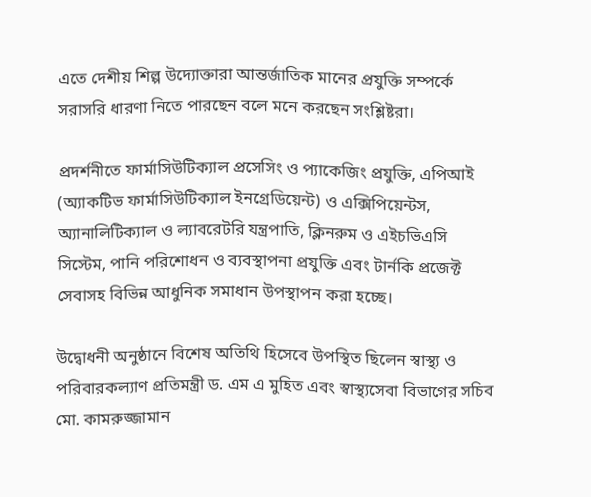এতে দেশীয় শিল্প উদ্যোক্তারা আন্তর্জাতিক মানের প্রযুক্তি সম্পর্কে সরাসরি ধারণা নিতে পারছেন বলে মনে করছেন সংশ্লিষ্টরা।

প্রদর্শনীতে ফার্মাসিউটিক্যাল প্রসেসিং ও প্যাকেজিং প্রযুক্তি, এপিআই (অ্যাকটিভ ফার্মাসিউটিক্যাল ইনগ্রেডিয়েন্ট) ও এক্সিপিয়েন্টস, অ্যানালিটিক্যাল ও ল্যাবরেটরি যন্ত্রপাতি, ক্লিনরুম ও এইচভিএসি সিস্টেম, পানি পরিশোধন ও ব্যবস্থাপনা প্রযুক্তি এবং টার্নকি প্রজেক্ট সেবাসহ বিভিন্ন আধুনিক সমাধান উপস্থাপন করা হচ্ছে।

উদ্বোধনী অনুষ্ঠানে বিশেষ অতিথি হিসেবে উপস্থিত ছিলেন স্বাস্থ্য ও পরিবারকল্যাণ প্রতিমন্ত্রী ড. এম এ মুহিত এবং স্বাস্থ্যসেবা বিভাগের সচিব মো. কামরুজ্জামান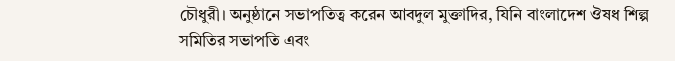চৌধুরী। অনুষ্ঠানে সভাপতিত্ব করেন আবদুল মুক্তাদির, যিনি বাংলাদেশ ঔষধ শিল্প সমিতির সভাপতি এবং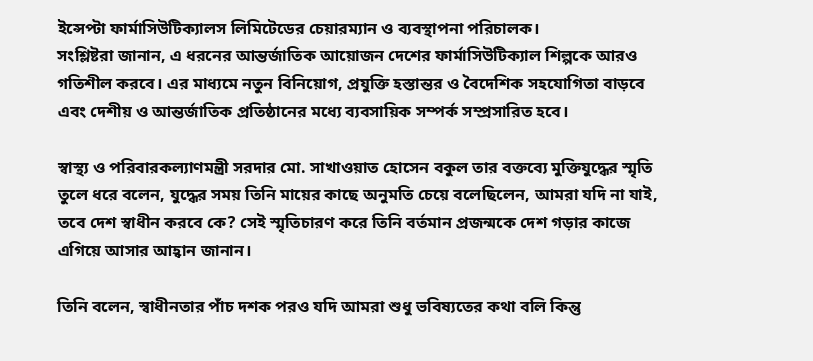ইন্সেপ্টা ফার্মাসিউটিক্যালস লিমিটেডের চেয়ারম্যান ও ব্যবস্থাপনা পরিচালক।
সংশ্লিষ্টরা জানান, এ ধরনের আন্তর্জাতিক আয়োজন দেশের ফার্মাসিউটিক্যাল শিল্পকে আরও গতিশীল করবে। এর মাধ্যমে নতুন বিনিয়োগ, প্রযুক্তি হস্তান্তর ও বৈদেশিক সহযোগিতা বাড়বে এবং দেশীয় ও আন্তর্জাতিক প্রতিষ্ঠানের মধ্যে ব্যবসায়িক সম্পর্ক সম্প্রসারিত হবে।

স্বাস্থ্য ও পরিবারকল্যাণমন্ত্রী সরদার মো. সাখাওয়াত হোসেন বকুল তার বক্তব্যে মুক্তিযুদ্ধের স্মৃতি তুলে ধরে বলেন, যুদ্ধের সময় তিনি মায়ের কাছে অনুমতি চেয়ে বলেছিলেন, আমরা যদি না যাই, তবে দেশ স্বাধীন করবে কে? সেই স্মৃতিচারণ করে তিনি বর্তমান প্রজন্মকে দেশ গড়ার কাজে এগিয়ে আসার আহ্বান জানান।

তিনি বলেন, স্বাধীনতার পাঁচ দশক পরও যদি আমরা শুধু ভবিষ্যতের কথা বলি কিন্তু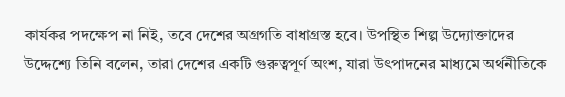কার্যকর পদক্ষেপ না নিই, তবে দেশের অগ্রগতি বাধাগ্রস্ত হবে। উপস্থিত শিল্প উদ্যোক্তাদের উদ্দেশ্যে তিনি বলেন, তারা দেশের একটি গুরুত্বপূর্ণ অংশ, যারা উৎপাদনের মাধ্যমে অর্থনীতিকে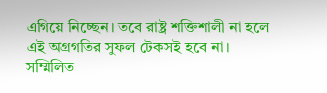এগিয়ে নিচ্ছেন। তবে রাষ্ট্র শক্তিশালী না হলে এই অগ্রগতির সুফল টেকসই হবে না। সম্মিলিত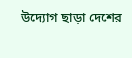উদ্যোগ ছাড়া দেশের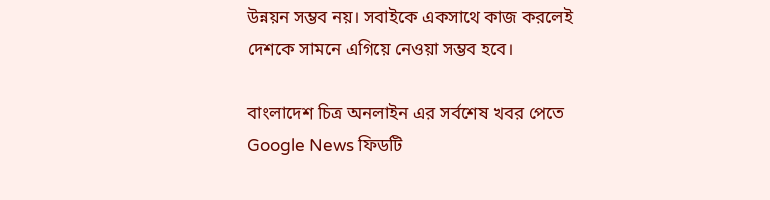উন্নয়ন সম্ভব নয়। সবাইকে একসাথে কাজ করলেই দেশকে সামনে এগিয়ে নেওয়া সম্ভব হবে।

বাংলাদেশ চিত্র অনলাইন এর সর্বশেষ খবর পেতে Google News ফিডটি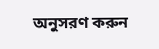অনুসরণ করুন